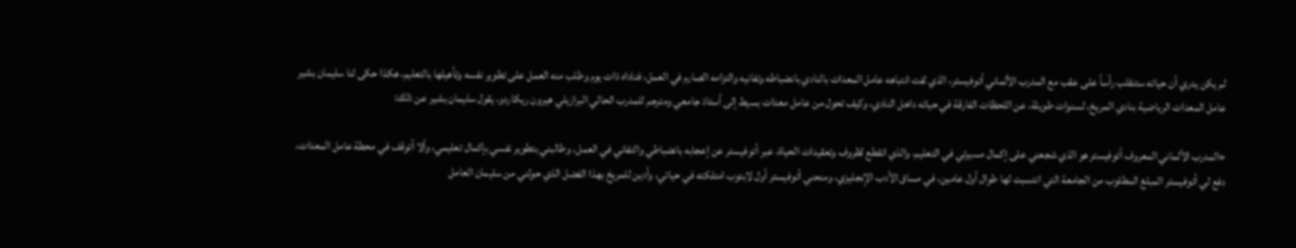لم يكن يدري أن حياته ستنقلب رأساً على عقب مع المدرب الألماني أتوفيستر، الذي لفت انتباهه عامل المعدات بالنادي بانضباطه وتفانيه والتزامه الصارم في العمل، فناداه ذات يوم وطلب منه العمل على تطوير نفسه وتأهيلها بالتعليم، هكذا حكى لنا سليمان بشير عامل المعدات الرياضية بنادي المريخ، لسنوات طويلة، عن اللحظات الفارقة في حياته داخل النادي، وكيف تحول من عامل معدات بسيط إلى أستاذ جامعي ومترجم للمدرب الحالي البرازيلي هيرون ريكاردو، يقول سليمان بشير عن ذلك:

«المدرب الألماني المعروف أتوفيستر هو الذي شجعني على إكمال مسيرتي في التعليم، والذي انقطع لظروف وتعقيدات الحياة، عبر أتوفيستر عن إعجابه بانضباطي والتفاني في العمل، وطالبني بتطوير نفسي بإكمال تعليمي، وألا أتوقف في محطة عامل المعدات، دفع لي أتوفيستر المبلغ المطلوب من الجامعة التي انتسبت لها طوال أول عامين، في مساق الأدب الإنجليزي، ومنحني أتوفيستر أول لابتوب امتلكته في حياتي، وأدين للمريخ بهذا الفضل الذي حولني من سليمان العامل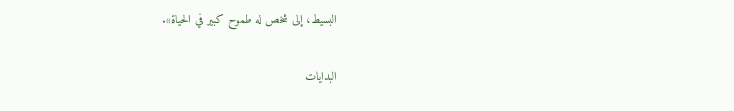البسيط، إلى شخص له طموح كبير في الحياة».

البدايات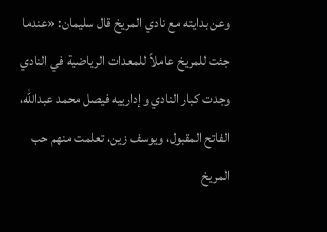وعن بدايته مع نادي المريخ قال سليمان: «عندما جئت للمريخ عاملاً للمعدات الرياضية في النادي وجدت كبار النادي وإدارييه فيصل محمد عبدالله، الفاتح المقبول، ويوسف زين، تعلمت منهم حب المريخ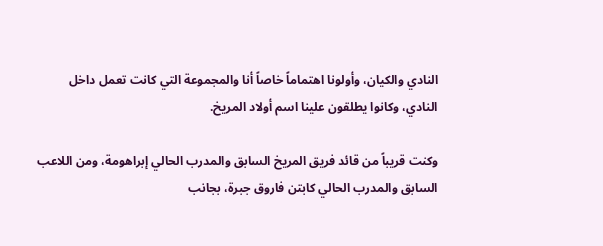النادي والكيان، وأولونا اهتماماً خاصاً أنا والمجموعة التي كانت تعمل داخل النادي، وكانوا يطلقون علينا اسم أولاد المريخ.

وكنت قريباً من قائد فريق المريخ السابق والمدرب الحالي إبراهومة، ومن اللاعب السابق والمدرب الحالي كابتن فاروق جبرة، بجانب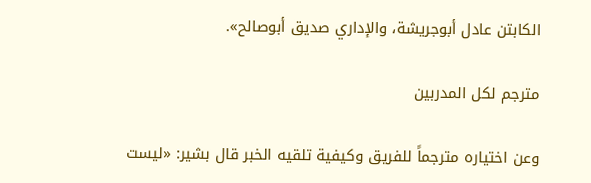الكابتن عادل أبوجريشة، والإداري صديق أبوصالح».

مترجم لكل المدربين

وعن اختياره مترجماً للفريق وكيفية تلقيه الخبر قال بشير: «ليست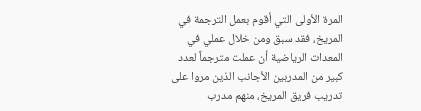المرة الأولى التي أقوم بعمل الترجمة في المريخ، فقد سبق ومن خلال عملي في المعدات الرياضية أن عملت مترجماً لعدد كبير من المدربين الأجانب الذين مروا على تدريب فريق المريخ، منهم مدرب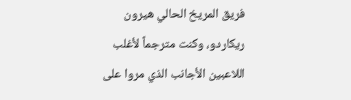فريق المريخ الحالي هيرون ريكاردو، وكنت مترجماً لأغلب اللاعبين الأجانب الذي مروا على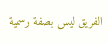الفريق ليس بصفة رسمية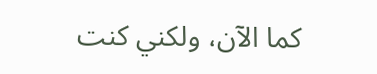كما الآن، ولكني كنت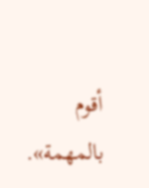أقوم بالمهمة».